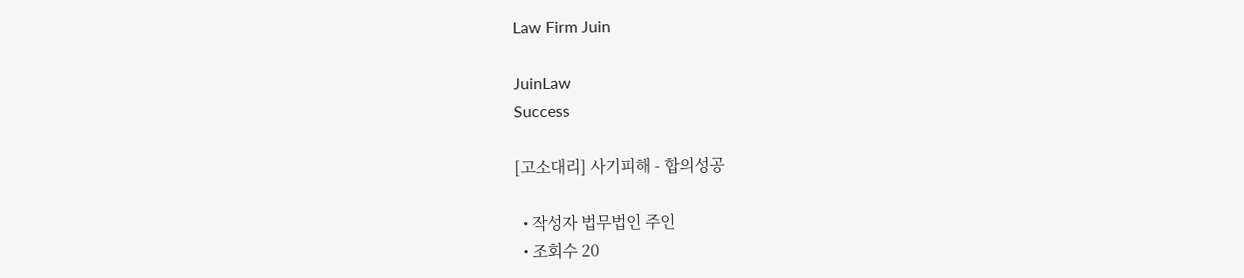Law Firm Juin

JuinLaw
Success

[고소대리] 사기피해 - 합의성공

  • 작성자 법무법인 주인
  • 조회수 20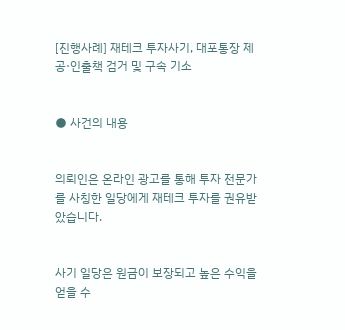[진행사례] 재테크 투자사기, 대포통장 제공·인출책 검거 및 구속 기소


● 사건의 내용


의뢰인은 온라인 광고를 통해 투자 전문가를 사칭한 일당에게 재테크 투자를 권유받았습니다.


사기 일당은 원금이 보장되고 높은 수익을 얻을 수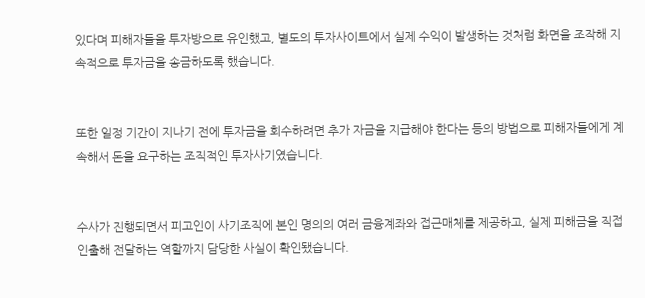있다며 피해자들을 투자방으로 유인했고, 별도의 투자사이트에서 실제 수익이 발생하는 것처럼 화면을 조작해 지속적으로 투자금을 송금하도록 했습니다.


또한 일정 기간이 지나기 전에 투자금을 회수하려면 추가 자금을 지급해야 한다는 등의 방법으로 피해자들에게 계속해서 돈을 요구하는 조직적인 투자사기였습니다.


수사가 진행되면서 피고인이 사기조직에 본인 명의의 여러 금융계좌와 접근매체를 제공하고, 실제 피해금을 직접 인출해 전달하는 역할까지 담당한 사실이 확인됐습니다.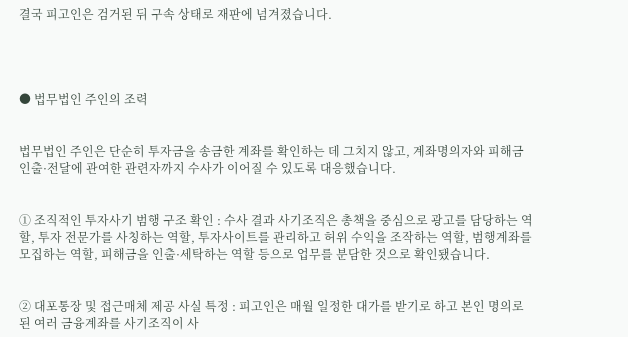결국 피고인은 검거된 뒤 구속 상태로 재판에 넘겨졌습니다.




● 법무법인 주인의 조력


법무법인 주인은 단순히 투자금을 송금한 계좌를 확인하는 데 그치지 않고, 계좌명의자와 피해금 인출·전달에 관여한 관련자까지 수사가 이어질 수 있도록 대응했습니다.


① 조직적인 투자사기 범행 구조 확인 : 수사 결과 사기조직은 총책을 중심으로 광고를 담당하는 역할, 투자 전문가를 사칭하는 역할, 투자사이트를 관리하고 허위 수익을 조작하는 역할, 범행계좌를 모집하는 역할, 피해금을 인출·세탁하는 역할 등으로 업무를 분담한 것으로 확인됐습니다.


② 대포통장 및 접근매체 제공 사실 특정 : 피고인은 매월 일정한 대가를 받기로 하고 본인 명의로 된 여러 금융계좌를 사기조직이 사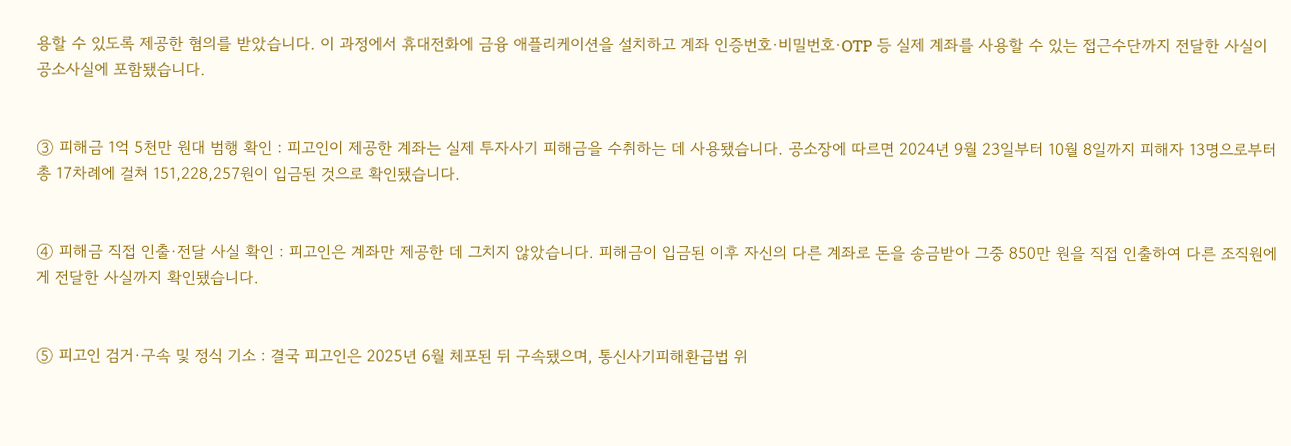용할 수 있도록 제공한 혐의를 받았습니다. 이 과정에서 휴대전화에 금융 애플리케이션을 설치하고 계좌 인증번호·비밀번호·OTP 등 실제 계좌를 사용할 수 있는 접근수단까지 전달한 사실이 공소사실에 포함됐습니다.


③ 피해금 1억 5천만 원대 범행 확인 : 피고인이 제공한 계좌는 실제 투자사기 피해금을 수취하는 데 사용됐습니다. 공소장에 따르면 2024년 9월 23일부터 10월 8일까지 피해자 13명으로부터 총 17차례에 걸쳐 151,228,257원이 입금된 것으로 확인됐습니다.


④ 피해금 직접 인출·전달 사실 확인 : 피고인은 계좌만 제공한 데 그치지 않았습니다. 피해금이 입금된 이후 자신의 다른 계좌로 돈을 송금받아 그중 850만 원을 직접 인출하여 다른 조직원에게 전달한 사실까지 확인됐습니다.


⑤ 피고인 검거·구속 및 정식 기소 : 결국 피고인은 2025년 6월 체포된 뒤 구속됐으며, 통신사기피해환급법 위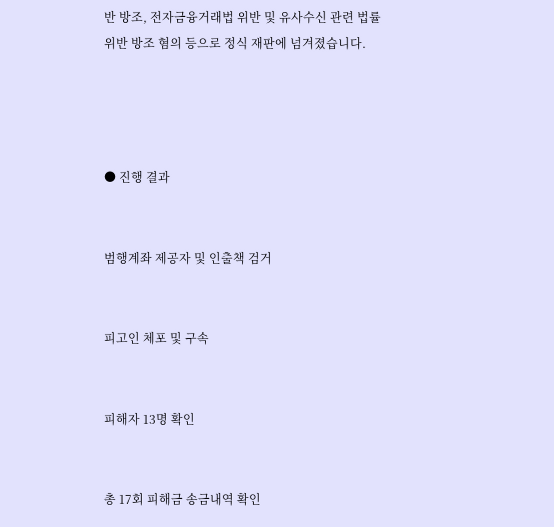반 방조, 전자금융거래법 위반 및 유사수신 관련 법률 위반 방조 혐의 등으로 정식 재판에 넘겨졌습니다.




● 진행 결과


범행계좌 제공자 및 인출책 검거


피고인 체포 및 구속


피해자 13명 확인


총 17회 피해금 송금내역 확인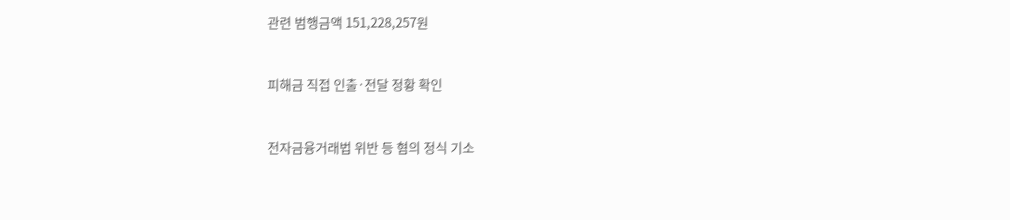관련 범행금액 151,228,257원


피해금 직접 인출·전달 정황 확인


전자금융거래법 위반 등 혐의 정식 기소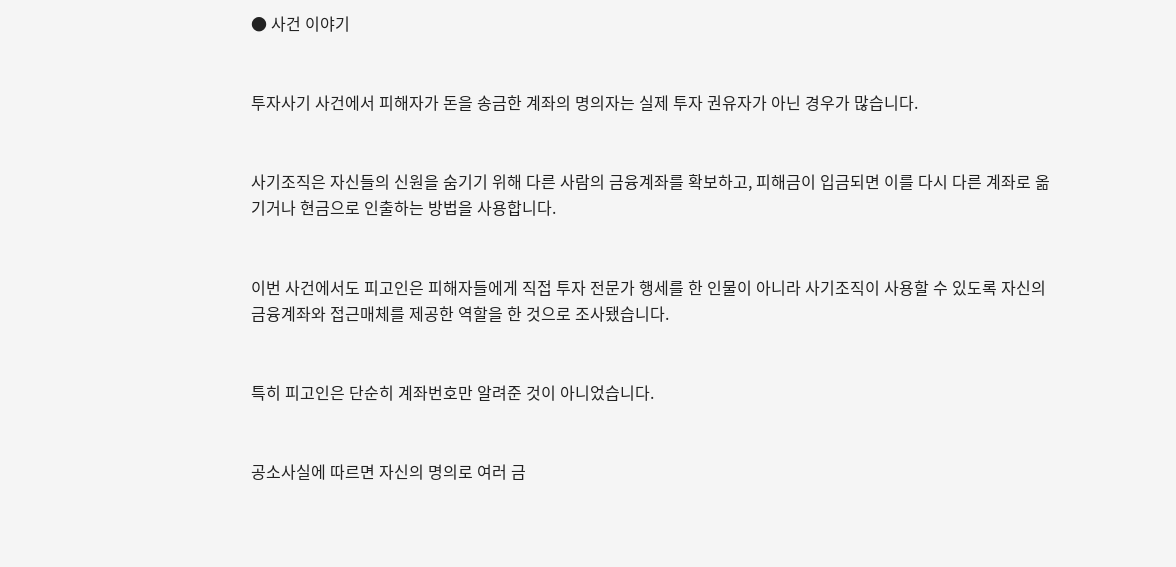● 사건 이야기


투자사기 사건에서 피해자가 돈을 송금한 계좌의 명의자는 실제 투자 권유자가 아닌 경우가 많습니다.


사기조직은 자신들의 신원을 숨기기 위해 다른 사람의 금융계좌를 확보하고, 피해금이 입금되면 이를 다시 다른 계좌로 옮기거나 현금으로 인출하는 방법을 사용합니다.


이번 사건에서도 피고인은 피해자들에게 직접 투자 전문가 행세를 한 인물이 아니라 사기조직이 사용할 수 있도록 자신의 금융계좌와 접근매체를 제공한 역할을 한 것으로 조사됐습니다.


특히 피고인은 단순히 계좌번호만 알려준 것이 아니었습니다.


공소사실에 따르면 자신의 명의로 여러 금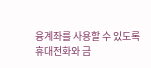융계좌를 사용할 수 있도록 휴대전화와 금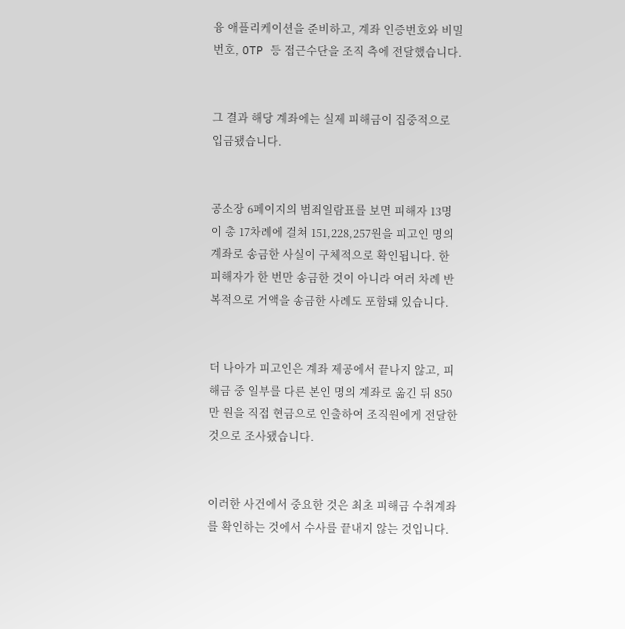융 애플리케이션을 준비하고, 계좌 인증번호와 비밀번호, OTP 등 접근수단을 조직 측에 전달했습니다.


그 결과 해당 계좌에는 실제 피해금이 집중적으로 입금됐습니다.


공소장 6페이지의 범죄일람표를 보면 피해자 13명이 총 17차례에 걸쳐 151,228,257원을 피고인 명의 계좌로 송금한 사실이 구체적으로 확인됩니다. 한 피해자가 한 번만 송금한 것이 아니라 여러 차례 반복적으로 거액을 송금한 사례도 포함돼 있습니다.


더 나아가 피고인은 계좌 제공에서 끝나지 않고, 피해금 중 일부를 다른 본인 명의 계좌로 옮긴 뒤 850만 원을 직접 현금으로 인출하여 조직원에게 전달한 것으로 조사됐습니다.


이러한 사건에서 중요한 것은 최초 피해금 수취계좌를 확인하는 것에서 수사를 끝내지 않는 것입니다.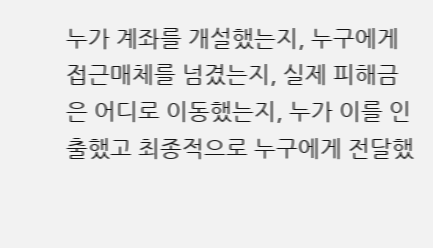누가 계좌를 개설했는지, 누구에게 접근매체를 넘겼는지, 실제 피해금은 어디로 이동했는지, 누가 이를 인출했고 최종적으로 누구에게 전달했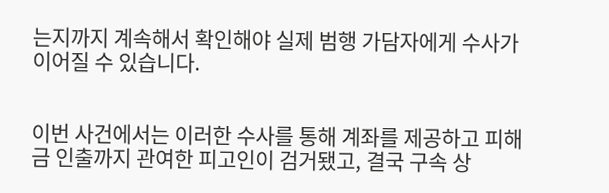는지까지 계속해서 확인해야 실제 범행 가담자에게 수사가 이어질 수 있습니다.


이번 사건에서는 이러한 수사를 통해 계좌를 제공하고 피해금 인출까지 관여한 피고인이 검거됐고, 결국 구속 상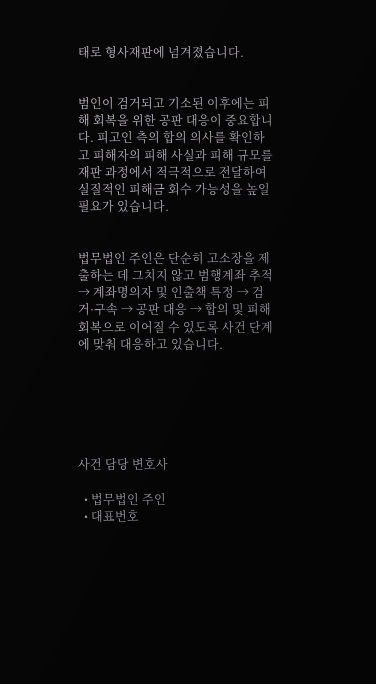태로 형사재판에 넘겨졌습니다.


범인이 검거되고 기소된 이후에는 피해 회복을 위한 공판 대응이 중요합니다. 피고인 측의 합의 의사를 확인하고 피해자의 피해 사실과 피해 규모를 재판 과정에서 적극적으로 전달하여 실질적인 피해금 회수 가능성을 높일 필요가 있습니다.


법무법인 주인은 단순히 고소장을 제출하는 데 그치지 않고 범행계좌 추적 → 계좌명의자 및 인출책 특정 → 검거·구속 → 공판 대응 → 합의 및 피해회복으로 이어질 수 있도록 사건 단계에 맞춰 대응하고 있습니다.






사건 담당 변호사

  • 법무법인 주인
  • 대표번호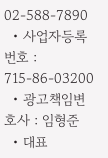02-588-7890
  • 사업자등록번호 : 715-86-03200
  • 광고책임변호사 : 임형준
  • 대표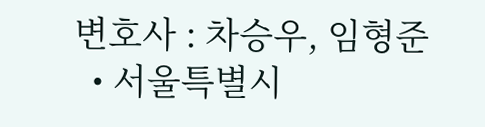변호사 : 차승우, 임형준
  • 서울특별시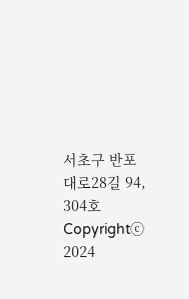서초구 반포대로28길 94, 304호
Copyrightⓒ 2024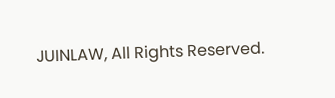JUINLAW, All Rights Reserved.